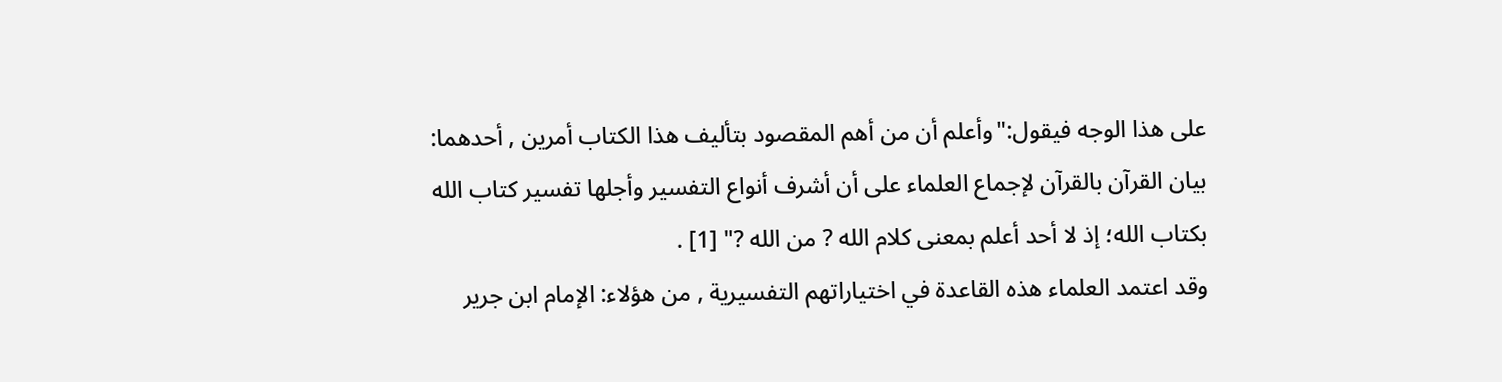على هذا الوجه فيقول:"وأعلم أن من أهم المقصود بتأليف هذا الكتاب أمرين , أحدهما: بيان القرآن بالقرآن لإجماع العلماء على أن أشرف أنواع التفسير وأجلها تفسير كتاب الله بكتاب الله؛ إذ لا أحد أعلم بمعنى كلام الله ? من الله ?" [1] .
وقد اعتمد العلماء هذه القاعدة في اختياراتهم التفسيرية , من هؤلاء: الإمام ابن جرير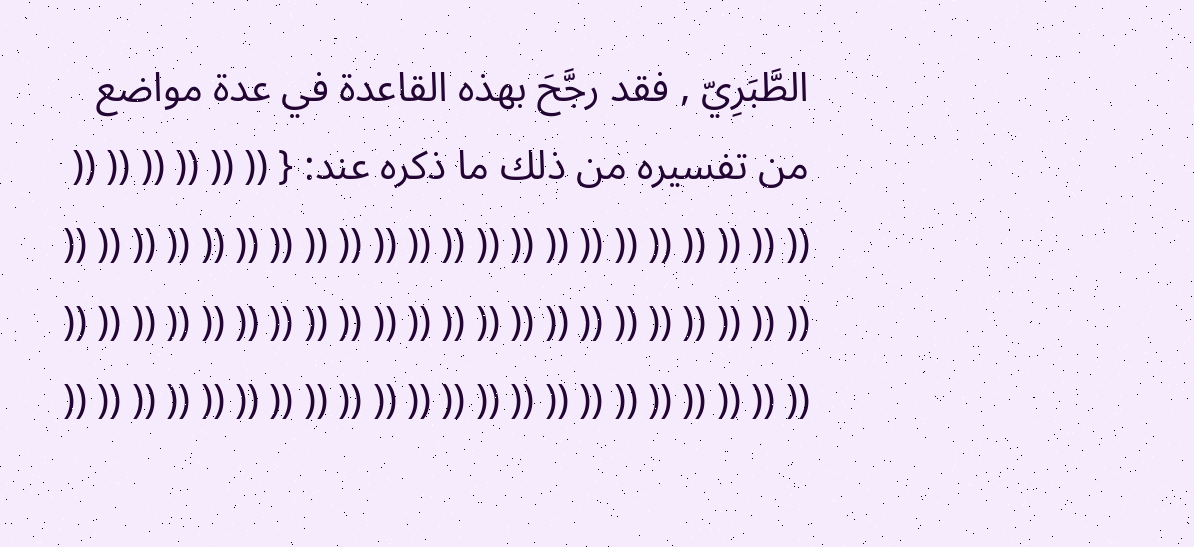الطَّبَرِيّ , فقد رجَّحَ بهذه القاعدة في عدة مواضع من تفسيره من ذلك ما ذكره عند: { (( (( (( (( (( (( (( (( (( (( (( (( (( (( (( (( (( (( (( (( (( (( (( (( (( (( (( (( (( (( (( (( (( (( (( (( (( (( (( (( (( (( (( (( (( (( (( (( (( (( (( (( (( (( (( (( (( (( (( (( (( (( (( (( (( (( (( (( (( (( (( ((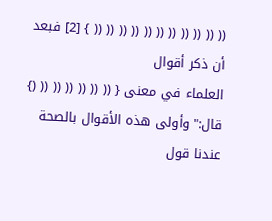(( (( (( (( (( (( (( (( (( (( (( } [2] فبعد أن ذكر أقوال
العلماء في معنى { (( (( (( (( (( (( (} قال:"وأولى هذه الأقوال بالصحة عندنا قول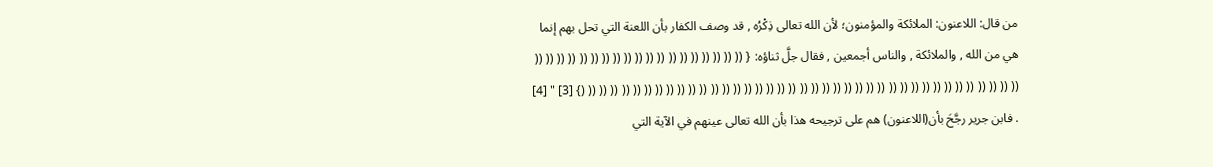من قال: اللاعنون: الملائكة والمؤمنون؛ لأن الله تعالى ذِكْرُه , قد وصف الكفار بأن اللعنة التي تحل بهم إنما هي من الله , والملائكة , والناس أجمعين , فقال جلَّ ثناؤه: { (( (( (( (( (( (( (( (( (( (( (( (( (( (( (( (( (( (( (( (( (( (( (( (( (( (( (( (( (( (( (( (( (( (( (( (( (( (( (( (( (( (( (( (( (( (( (( (( (( (( (( (( (( (( (( (( (( (( (} [3] " [4] . فابن جرير رجَّحَ بأن(اللاعنون) هم على ترجيحه هذا بأن الله تعالى عينهم في الآية التي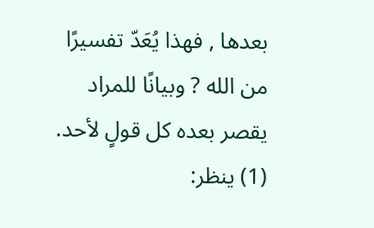بعدها , فهذا يُعَدّ تفسيرًا من الله ? وبيانًا للمراد يقصر بعده كل قولٍ لأحد.
(1) ينظر: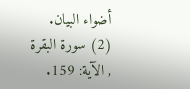أضواء البيان.
(2) سورة البقرة , الآية: 159.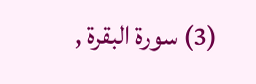(3) سورة البقرة ,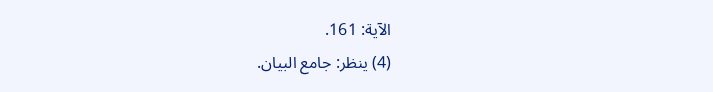الآية: 161.
(4) ينظر: جامع البيان.